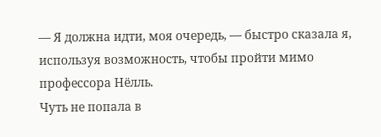— Я должна идти, моя очередь, — быстро сказала я, используя возможность, чтобы пройти мимо профессора Нёлль.
Чуть не попала в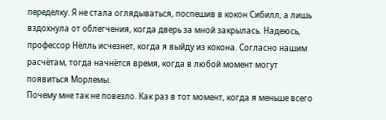переделку. Я не стала оглядываться, поспешив в кокон Сибилл, а лишь вздохнула от облегчения, когда дверь за мной закрылась. Надеюсь, профессор Нёлль исчезнет, когда я выйду из кокона. Согласно нашим расчётам, тогда начнётся время, когда в любой момент могут появиться Морлемы.
Почему мне так не повезло. Как раз в тот момент, когда я меньше всего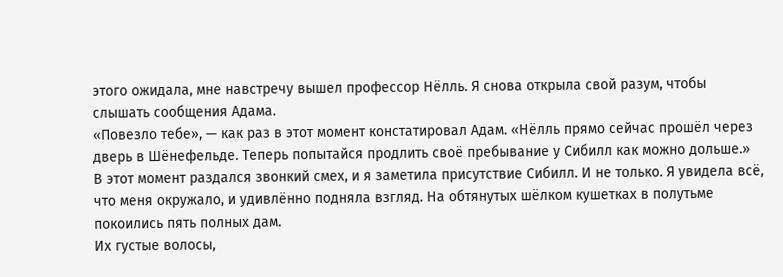этого ожидала, мне навстречу вышел профессор Нёлль. Я снова открыла свой разум, чтобы слышать сообщения Адама.
«Повезло тебе», — как раз в этот момент констатировал Адам. «Нёлль прямо сейчас прошёл через дверь в Шёнефельде. Теперь попытайся продлить своё пребывание у Сибилл как можно дольше.»
В этот момент раздался звонкий смех, и я заметила присутствие Сибилл. И не только. Я увидела всё, что меня окружало, и удивлённо подняла взгляд. На обтянутых шёлком кушетках в полутьме покоились пять полных дам.
Их густые волосы,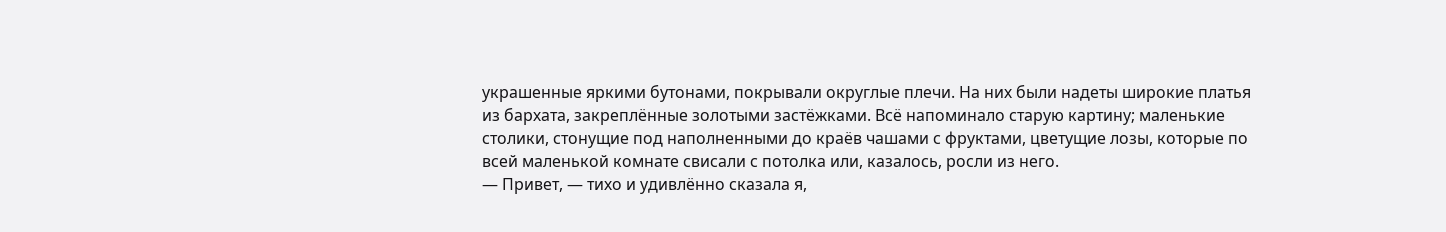украшенные яркими бутонами, покрывали округлые плечи. На них были надеты широкие платья из бархата, закреплённые золотыми застёжками. Всё напоминало старую картину; маленькие столики, стонущие под наполненными до краёв чашами с фруктами, цветущие лозы, которые по всей маленькой комнате свисали с потолка или, казалось, росли из него.
— Привет, — тихо и удивлённо сказала я,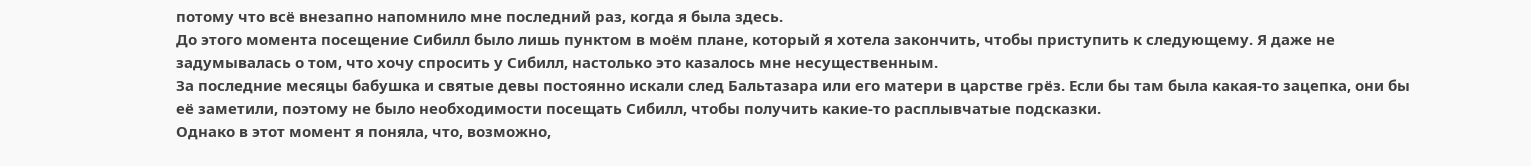потому что всё внезапно напомнило мне последний раз, когда я была здесь.
До этого момента посещение Сибилл было лишь пунктом в моём плане, который я хотела закончить, чтобы приступить к следующему. Я даже не задумывалась о том, что хочу спросить у Сибилл, настолько это казалось мне несущественным.
За последние месяцы бабушка и святые девы постоянно искали след Бальтазара или его матери в царстве грёз. Если бы там была какая-то зацепка, они бы её заметили, поэтому не было необходимости посещать Сибилл, чтобы получить какие-то расплывчатые подсказки.
Однако в этот момент я поняла, что, возможно,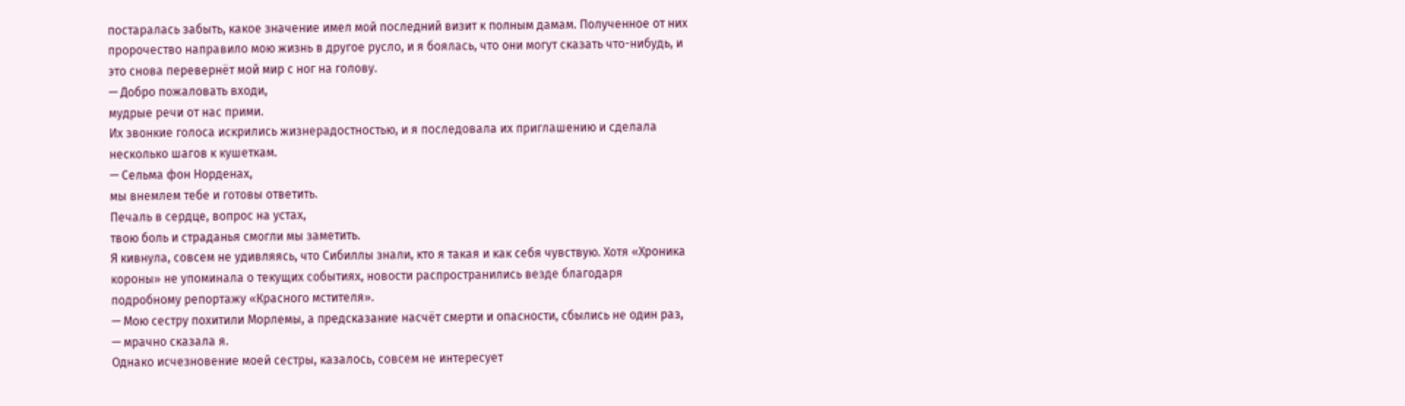постаралась забыть, какое значение имел мой последний визит к полным дамам. Полученное от них пророчество направило мою жизнь в другое русло, и я боялась, что они могут сказать что-нибудь, и это снова перевернёт мой мир с ног на голову.
— Добро пожаловать входи,
мудрые речи от нас прими.
Их звонкие голоса искрились жизнерадостностью, и я последовала их приглашению и сделала несколько шагов к кушеткам.
— Сельма фон Норденах,
мы внемлем тебе и готовы ответить.
Печаль в сердце, вопрос на устах,
твою боль и страданья смогли мы заметить.
Я кивнула, совсем не удивляясь, что Сибиллы знали, кто я такая и как себя чувствую. Хотя «Хроника короны» не упоминала о текущих событиях, новости распространились везде благодаря подробному репортажу «Красного мстителя».
— Мою сестру похитили Морлемы, а предсказание насчёт смерти и опасности, сбылись не один раз, — мрачно сказала я.
Однако исчезновение моей сестры, казалось, совсем не интересует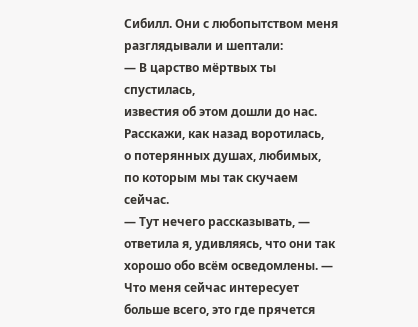Сибилл. Они с любопытством меня разглядывали и шептали:
— В царство мёртвых ты спустилась,
известия об этом дошли до нас.
Расскажи, как назад воротилась,
о потерянных душах, любимых,
по которым мы так скучаем сейчас.
— Тут нечего рассказывать, — ответила я, удивляясь, что они так хорошо обо всём осведомлены. — Что меня сейчас интересует больше всего, это где прячется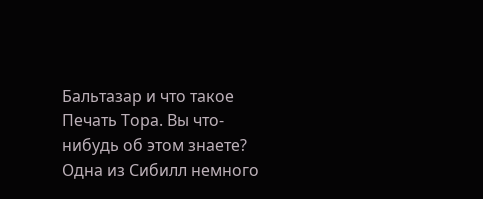Бальтазар и что такое Печать Тора. Вы что-нибудь об этом знаете?
Одна из Сибилл немного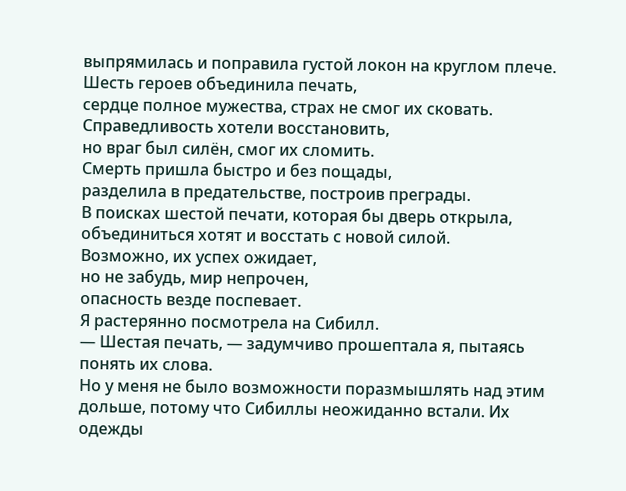выпрямилась и поправила густой локон на круглом плече.
Шесть героев объединила печать,
сердце полное мужества, страх не смог их сковать.
Справедливость хотели восстановить,
но враг был силён, смог их сломить.
Смерть пришла быстро и без пощады,
разделила в предательстве, построив преграды.
В поисках шестой печати, которая бы дверь открыла,
объединиться хотят и восстать с новой силой.
Возможно, их успех ожидает,
но не забудь, мир непрочен,
опасность везде поспевает.
Я растерянно посмотрела на Сибилл.
— Шестая печать, — задумчиво прошептала я, пытаясь понять их слова.
Но у меня не было возможности поразмышлять над этим дольше, потому что Сибиллы неожиданно встали. Их одежды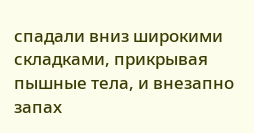спадали вниз широкими складками, прикрывая пышные тела, и внезапно запах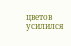цветов усилился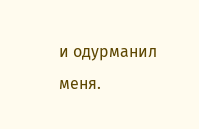и одурманил меня.